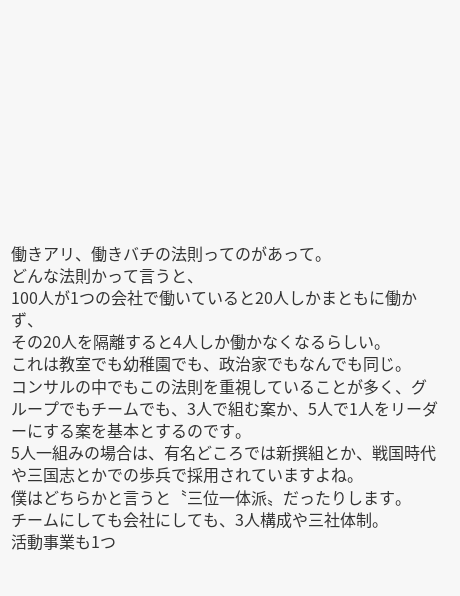働きアリ、働きバチの法則ってのがあって。
どんな法則かって言うと、
100人が1つの会社で働いていると20人しかまともに働かず、
その20人を隔離すると4人しか働かなくなるらしい。
これは教室でも幼稚園でも、政治家でもなんでも同じ。
コンサルの中でもこの法則を重視していることが多く、グループでもチームでも、3人で組む案か、5人で1人をリーダーにする案を基本とするのです。
5人一組みの場合は、有名どころでは新撰組とか、戦国時代や三国志とかでの歩兵で採用されていますよね。
僕はどちらかと言うと〝三位一体派〟だったりします。
チームにしても会社にしても、3人構成や三社体制。
活動事業も1つ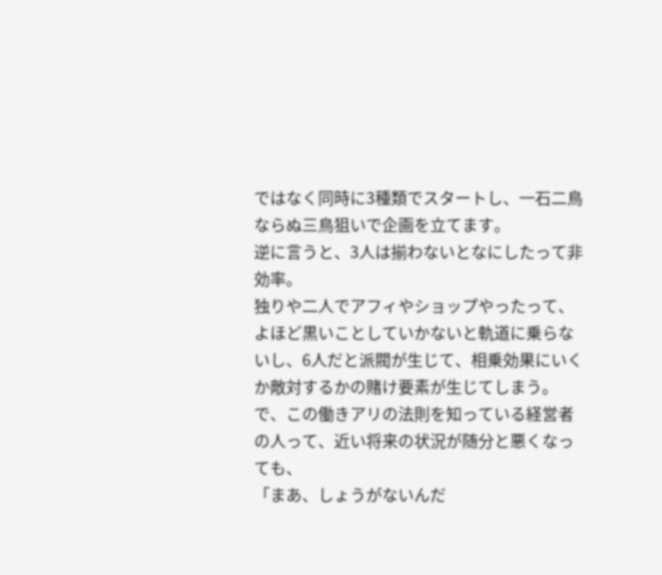ではなく同時に3種類でスタートし、一石二鳥ならぬ三鳥狙いで企画を立てます。
逆に言うと、3人は揃わないとなにしたって非効率。
独りや二人でアフィやショップやったって、よほど黒いことしていかないと軌道に乗らないし、6人だと派閥が生じて、相乗効果にいくか敵対するかの賭け要素が生じてしまう。
で、この働きアリの法則を知っている経営者の人って、近い将来の状況が随分と悪くなっても、
「まあ、しょうがないんだ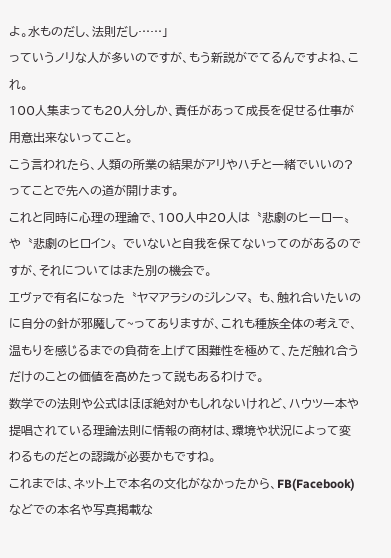よ。水ものだし、法則だし……」
っていうノリな人が多いのですが、もう新説がでてるんですよね、これ。
100人集まっても20人分しか、責任があって成長を促せる仕事が用意出来ないってこと。
こう言われたら、人類の所業の結果がアリやハチと一緒でいいの? ってことで先への道が開けます。
これと同時に心理の理論で、100人中20人は〝悲劇のヒーロー〟や〝悲劇のヒロイン〟でいないと自我を保てないってのがあるのですが、それについてはまた別の機会で。
エヴァで有名になった〝ヤマアラシのジレンマ〟も、触れ合いたいのに自分の針が邪魔して~ってありますが、これも種族全体の考えで、温もりを感じるまでの負荷を上げて困難性を極めて、ただ触れ合うだけのことの価値を高めたって説もあるわけで。
数学での法則や公式はほぼ絶対かもしれないけれど、ハウツー本や提唱されている理論法則に情報の商材は、環境や状況によって変わるものだとの認識が必要かもですね。
これまでは、ネット上で本名の文化がなかったから、FB(Facebook)などでの本名や写真掲載な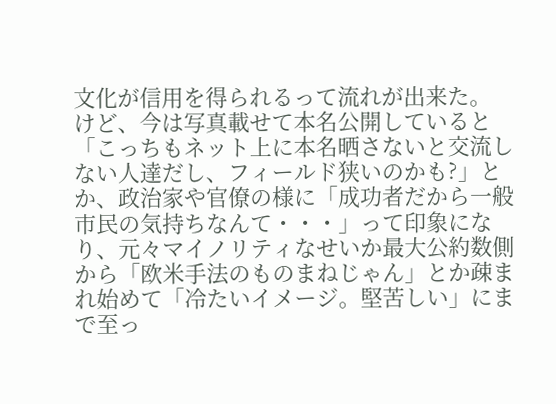文化が信用を得られるって流れが出来た。
けど、今は写真載せて本名公開していると「こっちもネット上に本名晒さないと交流しない人達だし、フィールド狭いのかも?」とか、政治家や官僚の様に「成功者だから一般市民の気持ちなんて・・・」って印象になり、元々マイノリティなせいか最大公約数側から「欧米手法のものまねじゃん」とか疎まれ始めて「冷たいイメージ。堅苦しい」にまで至っ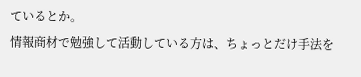ているとか。
情報商材で勉強して活動している方は、ちょっとだけ手法を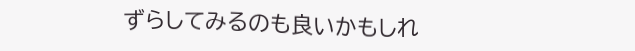ずらしてみるのも良いかもしれ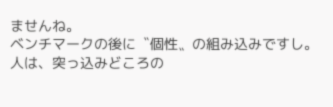ませんね。
ベンチマークの後に〝個性〟の組み込みですし。
人は、突っ込みどころの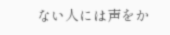ない人には声をか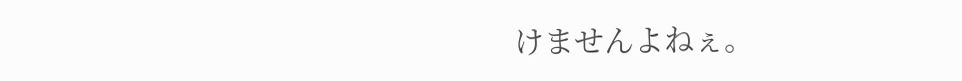けませんよねぇ。